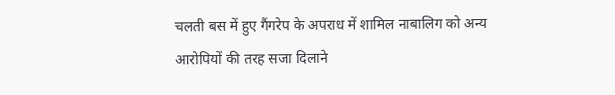चलती बस में हुए गैंगरेप के अपराध में शामिल नाबालिग को अन्य आरोपियों की तरह सजा दिलाने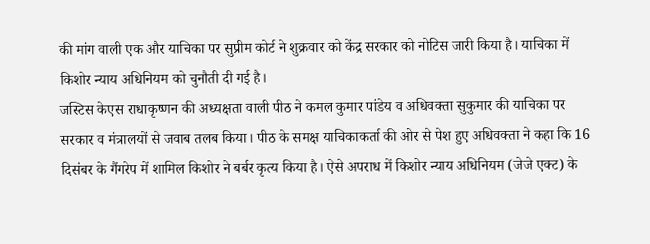की मांग वाली एक और याचिका पर सुप्रीम कोर्ट ने शुक्रवार को केंद्र सरकार को नोटिस जारी किया है। याचिका में किशोर न्याय अधिनियम को चुनौती दी गई है।
जस्टिस केएस राधाकृष्णन की अध्यक्षता वाली पीठ ने कमल कुमार पांडेय व अधिवक्ता सुकुमार की याचिका पर सरकार व मंत्रालयों से जवाब तलब किया। पीठ के समक्ष याचिकाकर्ता की ओर से पेश हुए अधिवक्ता ने कहा कि 16 दिसंबर के गैंगरेप में शामिल किशोर ने बर्बर कृत्य किया है। ऐसे अपराध में किशोर न्याय अधिनियम (जेजे एक्ट) के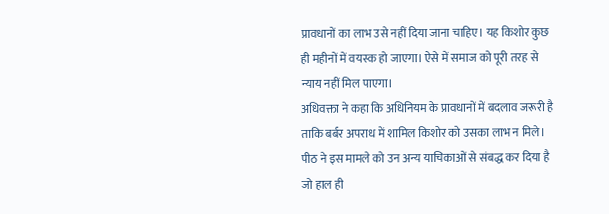प्रावधानों का लाभ उसे नहीं दिया जाना चाहिए। यह किशोर कुछ ही महीनों में वयस्क हो जाएगा। ऐसे में समाज को पूरी तरह से न्याय नहीं मिल पाएगा।
अधिवक्ता ने कहा कि अधिनियम के प्रावधानों में बदलाव जरूरी है ताकि बर्बर अपराध में शामिल किशोर को उसका लाभ न मिले। पीठ ने इस मामले को उन अन्य याचिकाओं से संबद्ध कर दिया है जो हाल ही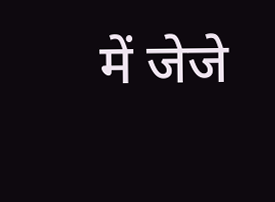में जेजे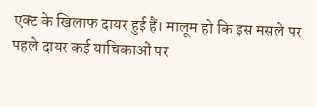एक्ट के खिलाफ दायर हुई हैं। मालूम हो कि इस मसले पर पहले दायर कई याचिकाओं पर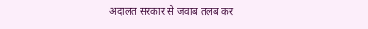अदालत सरकार से जवाब तलब कर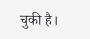चुकी है।